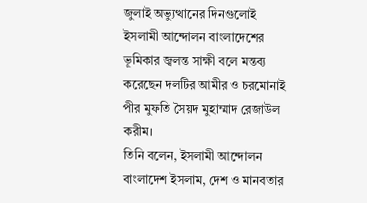জুলাই অভ্যুত্থানের দিনগুলোই ইসলামী আন্দোলন বাংলাদেশের ভূমিকার জ্বলন্ত সাক্ষী বলে মন্তব্য করেছেন দলটির আমীর ও চরমোনাই পীর মুফতি সৈয়দ মুহাম্মাদ রেজাউল করীম।
তিনি বলেন, ইসলামী আন্দোলন বাংলাদেশ ইসলাম, দেশ ও মানবতার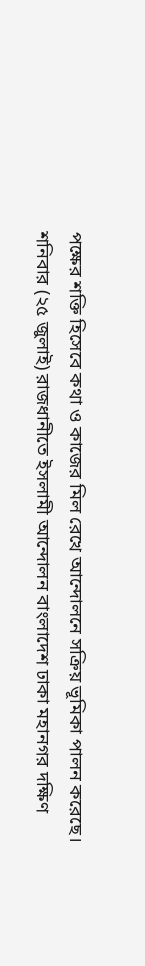পক্ষের শক্তি হিসেবে কথা ও কাজের মিল রেখে আন্দোলনে সক্রিয় ভূমিকা পালন করেছে।
শনিবার (২৫ জুলাই) রাজধানীতে ইসলামী আন্দোলন বাংলাদেশ ঢাকা মহানগর দক্ষিণ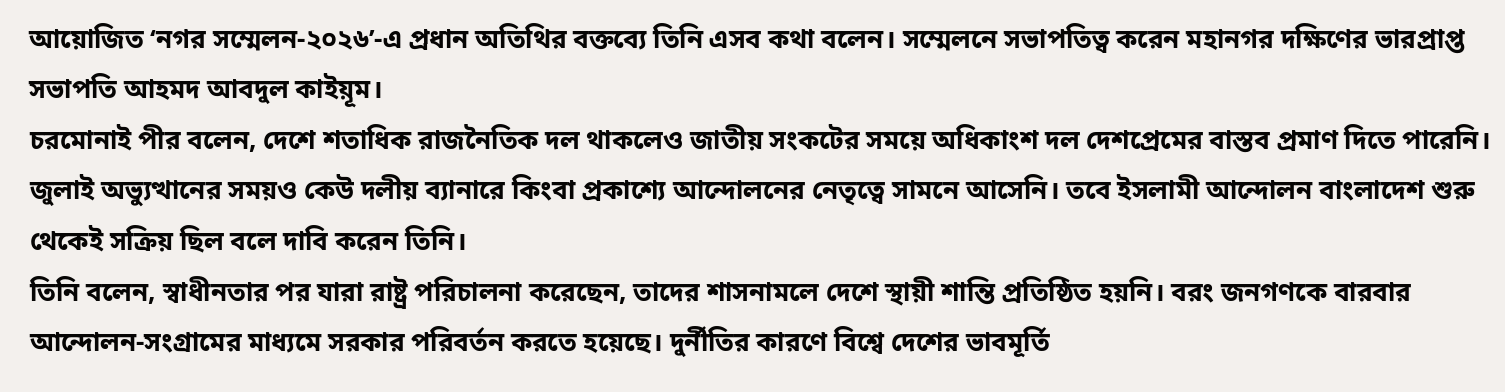আয়োজিত ‘নগর সম্মেলন-২০২৬’-এ প্রধান অতিথির বক্তব্যে তিনি এসব কথা বলেন। সম্মেলনে সভাপতিত্ব করেন মহানগর দক্ষিণের ভারপ্রাপ্ত সভাপতি আহমদ আবদুল কাইয়ূম।
চরমোনাই পীর বলেন, দেশে শতাধিক রাজনৈতিক দল থাকলেও জাতীয় সংকটের সময়ে অধিকাংশ দল দেশপ্রেমের বাস্তব প্রমাণ দিতে পারেনি। জুলাই অভ্যুত্থানের সময়ও কেউ দলীয় ব্যানারে কিংবা প্রকাশ্যে আন্দোলনের নেতৃত্বে সামনে আসেনি। তবে ইসলামী আন্দোলন বাংলাদেশ শুরু থেকেই সক্রিয় ছিল বলে দাবি করেন তিনি।
তিনি বলেন, স্বাধীনতার পর যারা রাষ্ট্র পরিচালনা করেছেন, তাদের শাসনামলে দেশে স্থায়ী শান্তি প্রতিষ্ঠিত হয়নি। বরং জনগণকে বারবার আন্দোলন-সংগ্রামের মাধ্যমে সরকার পরিবর্তন করতে হয়েছে। দুর্নীতির কারণে বিশ্বে দেশের ভাবমূর্তি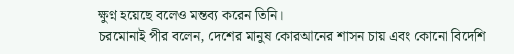ক্ষুণ্ন হয়েছে বলেও মন্তব্য করেন তিনি।
চরমোনাই পীর বলেন, দেশের মানুষ কোরআনের শাসন চায় এবং কোনো বিদেশি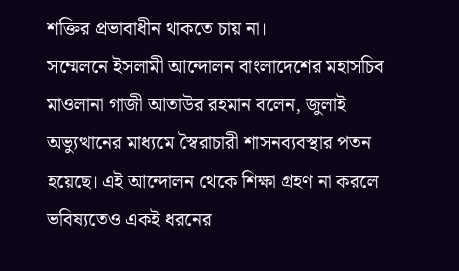শক্তির প্রভাবাধীন থাকতে চায় না।
সম্মেলনে ইসলামী আন্দোলন বাংলাদেশের মহাসচিব মাওলানা গাজী আতাউর রহমান বলেন, জুলাই অভ্যুত্থানের মাধ্যমে স্বৈরাচারী শাসনব্যবস্থার পতন হয়েছে। এই আন্দোলন থেকে শিক্ষা গ্রহণ না করলে ভবিষ্যতেও একই ধরনের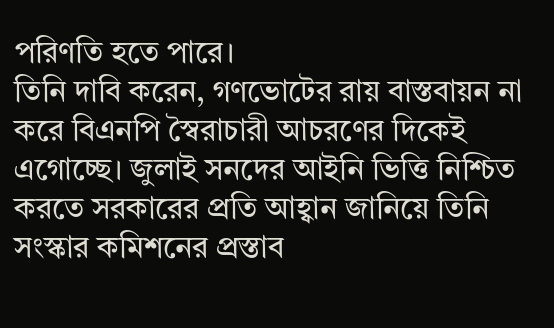পরিণতি হতে পারে।
তিনি দাবি করেন, গণভোটের রায় বাস্তবায়ন না করে বিএনপি স্বৈরাচারী আচরণের দিকেই এগোচ্ছে। জুলাই সনদের আইনি ভিত্তি নিশ্চিত করতে সরকারের প্রতি আহ্বান জানিয়ে তিনি সংস্কার কমিশনের প্রস্তাব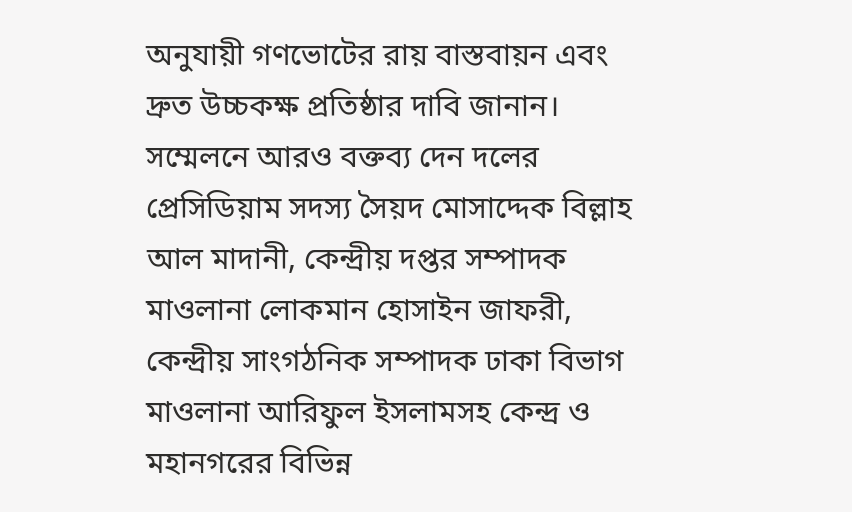অনুযায়ী গণভোটের রায় বাস্তবায়ন এবং দ্রুত উচ্চকক্ষ প্রতিষ্ঠার দাবি জানান।
সম্মেলনে আরও বক্তব্য দেন দলের প্রেসিডিয়াম সদস্য সৈয়দ মোসাদ্দেক বিল্লাহ আল মাদানী, কেন্দ্রীয় দপ্তর সম্পাদক মাওলানা লোকমান হোসাইন জাফরী, কেন্দ্রীয় সাংগঠনিক সম্পাদক ঢাকা বিভাগ মাওলানা আরিফুল ইসলামসহ কেন্দ্র ও মহানগরের বিভিন্ন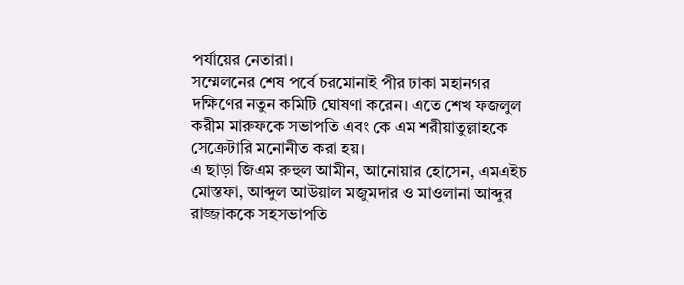পর্যায়ের নেতারা।
সম্মেলনের শেষ পর্বে চরমোনাই পীর ঢাকা মহানগর দক্ষিণের নতুন কমিটি ঘোষণা করেন। এতে শেখ ফজলুল করীম মারুফকে সভাপতি এবং কে এম শরীয়াতুল্লাহকে সেক্রেটারি মনোনীত করা হয়।
এ ছাড়া জিএম রুহুল আমীন, আনোয়ার হোসেন, এমএইচ মোস্তফা, আব্দুল আউয়াল মজুমদার ও মাওলানা আব্দুর রাজ্জাককে সহসভাপতি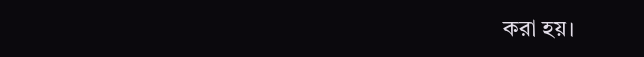করা হয়।